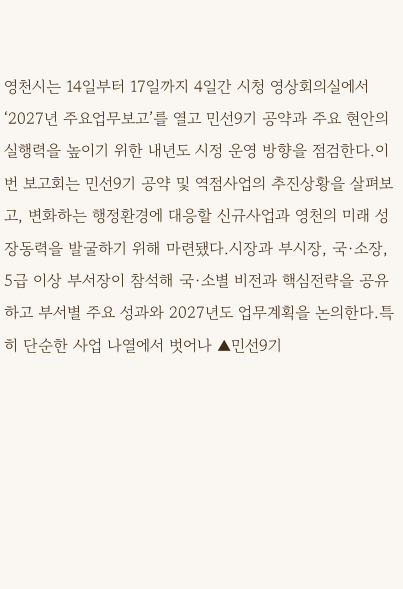영천시는 14일부터 17일까지 4일간 시청 영상회의실에서 ‘2027년 주요업무보고’를 열고 민선9기 공약과 주요 현안의 실행력을 높이기 위한 내년도 시정 운영 방향을 점검한다.이번 보고회는 민선9기 공약 및 역점사업의 추진상황을 살펴보고, 변화하는 행정환경에 대응할 신규사업과 영천의 미래 성장동력을 발굴하기 위해 마련됐다.시장과 부시장, 국·소장, 5급 이상 부서장이 참석해 국·소별 비전과 핵심전략을 공유하고 부서별 주요 성과와 2027년도 업무계획을 논의한다.특히 단순한 사업 나열에서 벗어나 ▲민선9기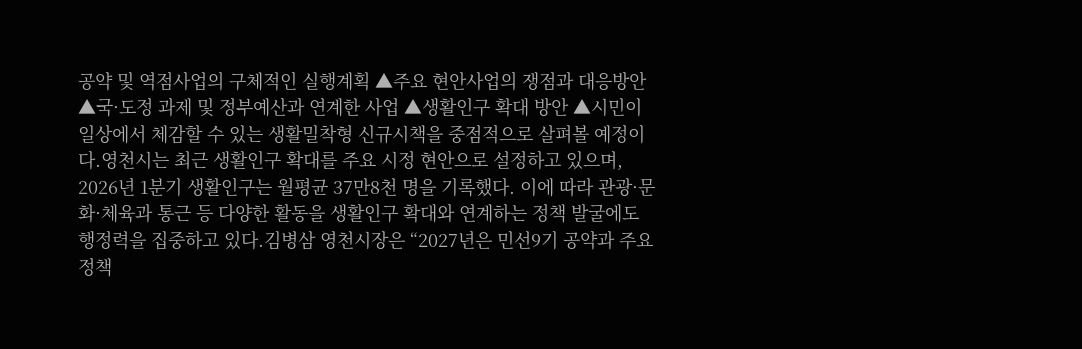공약 및 역점사업의 구체적인 실행계획 ▲주요 현안사업의 쟁점과 대응방안 ▲국·도정 과제 및 정부예산과 연계한 사업 ▲생활인구 확대 방안 ▲시민이 일상에서 체감할 수 있는 생활밀착형 신규시책을 중점적으로 살펴볼 예정이다.영천시는 최근 생활인구 확대를 주요 시정 현안으로 설정하고 있으며, 2026년 1분기 생활인구는 월평균 37만8천 명을 기록했다. 이에 따라 관광·문화·체육과 통근 등 다양한 활동을 생활인구 확대와 연계하는 정책 발굴에도 행정력을 집중하고 있다.김병삼 영천시장은 “2027년은 민선9기 공약과 주요 정책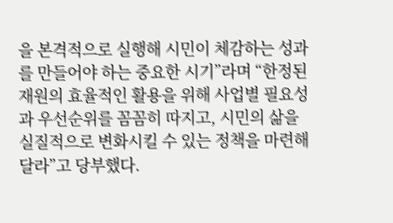을 본격적으로 실행해 시민이 체감하는 성과를 만들어야 하는 중요한 시기”라며 “한정된 재원의 효율적인 활용을 위해 사업별 필요성과 우선순위를 꼼꼼히 따지고, 시민의 삶을 실질적으로 변화시킬 수 있는 정책을 마련해 달라”고 당부했다.